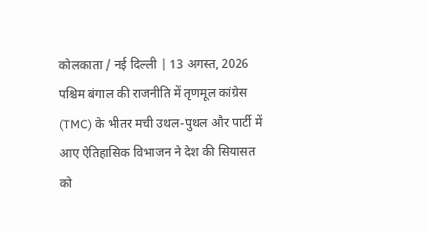कोलकाता / नई दिल्ली | 13 अगस्त, 2026
पश्चिम बंगाल की राजनीति में तृणमूल कांग्रेस (TMC) के भीतर मची उथल-पुथल और पार्टी में आए ऐतिहासिक विभाजन ने देश की सियासत को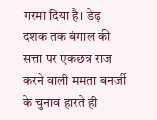गरमा दिया है। डेढ़ दशक तक बंगाल की सत्ता पर एकछत्र राज करने वाली ममता बनर्जी के चुनाव हारते ही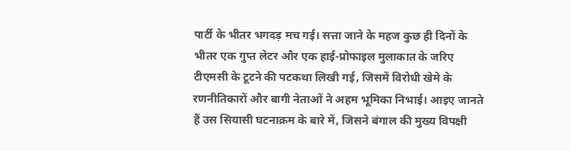पार्टी के भीतर भगदड़ मच गई। सत्ता जाने के महज कुछ ही दिनों के भीतर एक गुप्त लेटर और एक हाई-प्रोफाइल मुलाकात के जरिए टीएमसी के टूटने की पटकथा लिखी गई, जिसमें विरोधी खेमे के रणनीतिकारों और बागी नेताओं ने अहम भूमिका निभाई। आइए जानते हैं उस सियासी घटनाक्रम के बारे में, जिसने बंगाल की मुख्य विपक्षी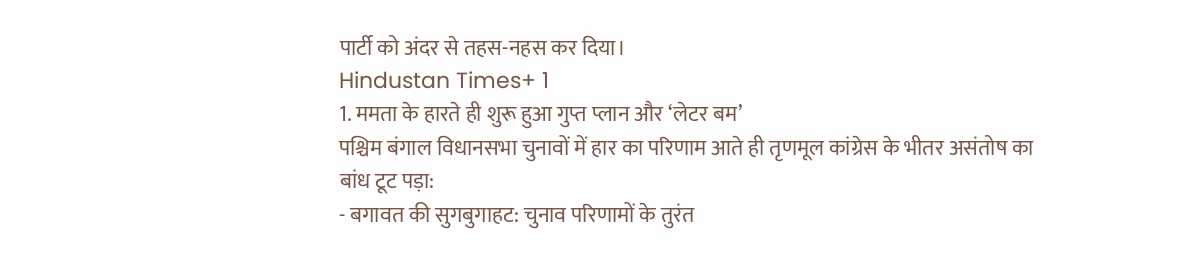पार्टी को अंदर से तहस-नहस कर दिया।
Hindustan Times+ 1
1. ममता के हारते ही शुरू हुआ गुप्त प्लान और ‘लेटर बम’
पश्चिम बंगाल विधानसभा चुनावों में हार का परिणाम आते ही तृणमूल कांग्रेस के भीतर असंतोष का बांध टूट पड़ा:
- बगावत की सुगबुगाहट: चुनाव परिणामों के तुरंत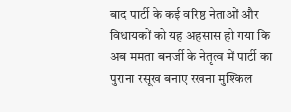बाद पार्टी के कई वरिष्ठ नेताओं और विधायकों को यह अहसास हो गया कि अब ममता बनर्जी के नेतृत्व में पार्टी का पुराना रसूख बनाए रखना मुश्किल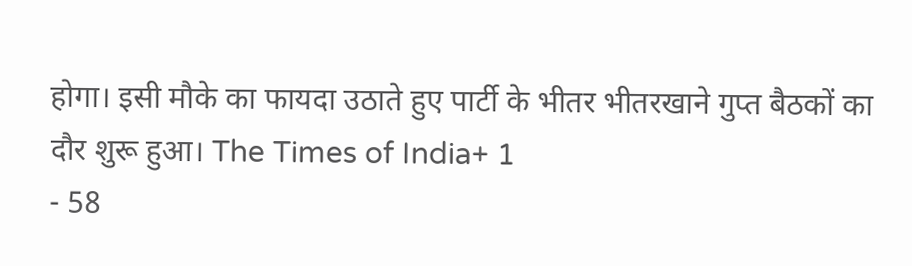होगा। इसी मौके का फायदा उठाते हुए पार्टी के भीतर भीतरखाने गुप्त बैठकों का दौर शुरू हुआ। The Times of India+ 1
- 58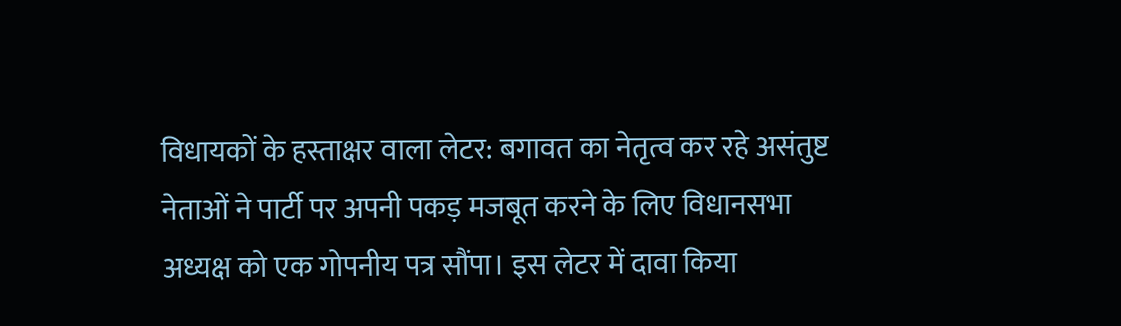विधायकों के हस्ताक्षर वाला लेटर: बगावत का नेतृत्व कर रहे असंतुष्ट नेताओं ने पार्टी पर अपनी पकड़ मजबूत करने के लिए विधानसभा अध्यक्ष को एक गोपनीय पत्र सौंपा। इस लेटर में दावा किया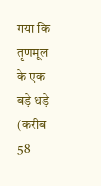गया कि तृणमूल के एक बड़े धड़े (करीब 58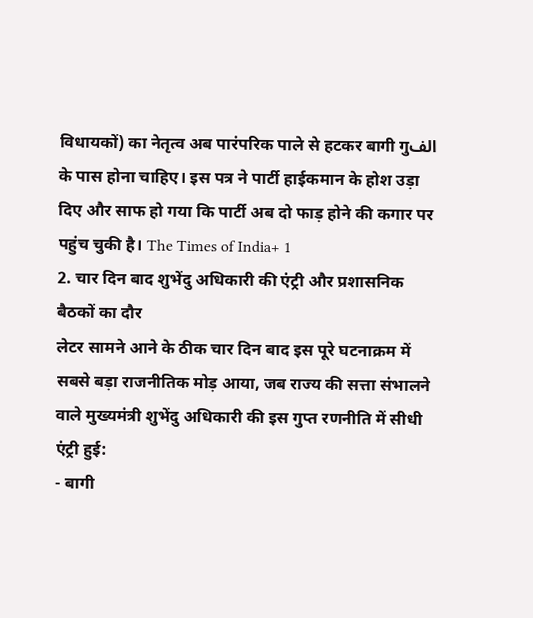विधायकों) का नेतृत्व अब पारंपरिक पाले से हटकर बागी गुالف के पास होना चाहिए। इस पत्र ने पार्टी हाईकमान के होश उड़ा दिए और साफ हो गया कि पार्टी अब दो फाड़ होने की कगार पर पहुंच चुकी है। The Times of India+ 1
2. चार दिन बाद शुभेंदु अधिकारी की एंट्री और प्रशासनिक बैठकों का दौर
लेटर सामने आने के ठीक चार दिन बाद इस पूरे घटनाक्रम में सबसे बड़ा राजनीतिक मोड़ आया, जब राज्य की सत्ता संभालने वाले मुख्यमंत्री शुभेंदु अधिकारी की इस गुप्त रणनीति में सीधी एंट्री हुई:
- बागी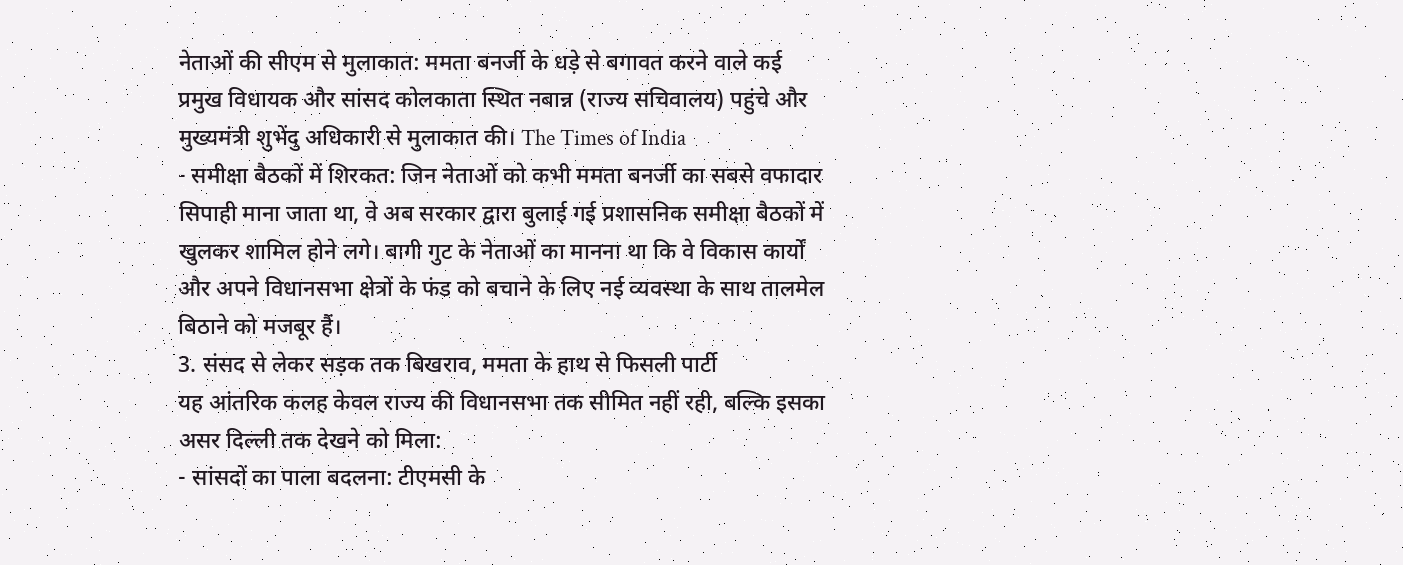नेताओं की सीएम से मुलाकात: ममता बनर्जी के धड़े से बगावत करने वाले कई प्रमुख विधायक और सांसद कोलकाता स्थित नबान्न (राज्य सचिवालय) पहुंचे और मुख्यमंत्री शुभेंदु अधिकारी से मुलाकात की। The Times of India
- समीक्षा बैठकों में शिरकत: जिन नेताओं को कभी ममता बनर्जी का सबसे वफादार सिपाही माना जाता था, वे अब सरकार द्वारा बुलाई गई प्रशासनिक समीक्षा बैठकों में खुलकर शामिल होने लगे। बागी गुट के नेताओं का मानना था कि वे विकास कार्यों और अपने विधानसभा क्षेत्रों के फंड को बचाने के लिए नई व्यवस्था के साथ तालमेल बिठाने को मजबूर हैं।
3. संसद से लेकर सड़क तक बिखराव, ममता के हाथ से फिसली पार्टी
यह आंतरिक कलह केवल राज्य की विधानसभा तक सीमित नहीं रही, बल्कि इसका असर दिल्ली तक देखने को मिला:
- सांसदों का पाला बदलना: टीएमसी के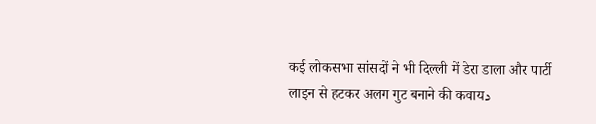कई लोकसभा सांसदों ने भी दिल्ली में डेरा डाला और पार्टी लाइन से हटकर अलग गुट बनाने की कवायد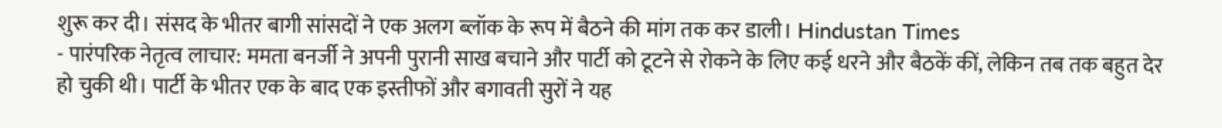शुरू कर दी। संसद के भीतर बागी सांसदों ने एक अलग ब्लॉक के रूप में बैठने की मांग तक कर डाली। Hindustan Times
- पारंपरिक नेतृत्व लाचार: ममता बनर्जी ने अपनी पुरानी साख बचाने और पार्टी को टूटने से रोकने के लिए कई धरने और बैठकें कीं, लेकिन तब तक बहुत देर हो चुकी थी। पार्टी के भीतर एक के बाद एक इस्तीफों और बगावती सुरों ने यह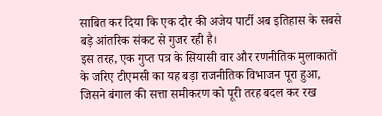साबित कर दिया कि एक दौर की अजेय पार्टी अब इतिहास के सबसे बड़े आंतरिक संकट से गुजर रही है।
इस तरह, एक गुप्त पत्र के सियासी वार और रणनीतिक मुलाकातों के जरिए टीएमसी का यह बड़ा राजनीतिक विभाजन पूरा हुआ, जिसने बंगाल की सत्ता समीकरण को पूरी तरह बदल कर रख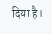दिया है।